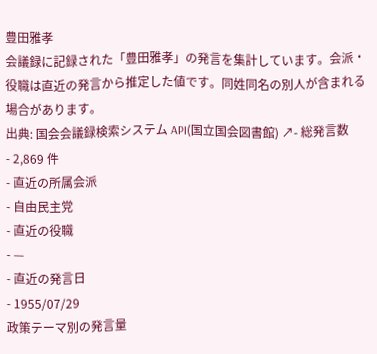豊田雅孝
会議録に記録された「豊田雅孝」の発言を集計しています。会派・役職は直近の発言から推定した値です。同姓同名の別人が含まれる場合があります。
出典: 国会会議録検索システム API(国立国会図書館) ↗- 総発言数
- 2,869 件
- 直近の所属会派
- 自由民主党
- 直近の役職
- —
- 直近の発言日
- 1955/07/29
政策テーマ別の発言量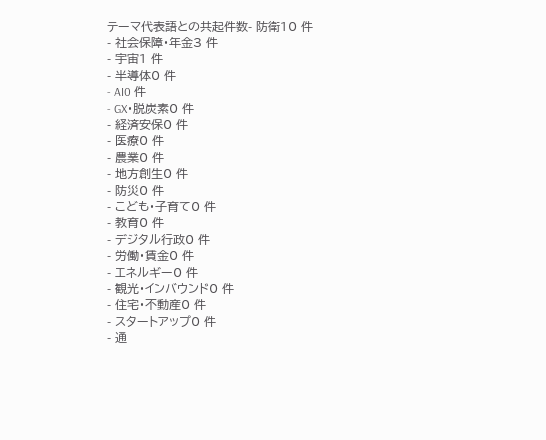テーマ代表語との共起件数- 防衛10 件
- 社会保障・年金3 件
- 宇宙1 件
- 半導体0 件
- AI0 件
- GX・脱炭素0 件
- 経済安保0 件
- 医療0 件
- 農業0 件
- 地方創生0 件
- 防災0 件
- こども・子育て0 件
- 教育0 件
- デジタル行政0 件
- 労働・賃金0 件
- エネルギー0 件
- 観光・インバウンド0 件
- 住宅・不動産0 件
- スタートアップ0 件
- 通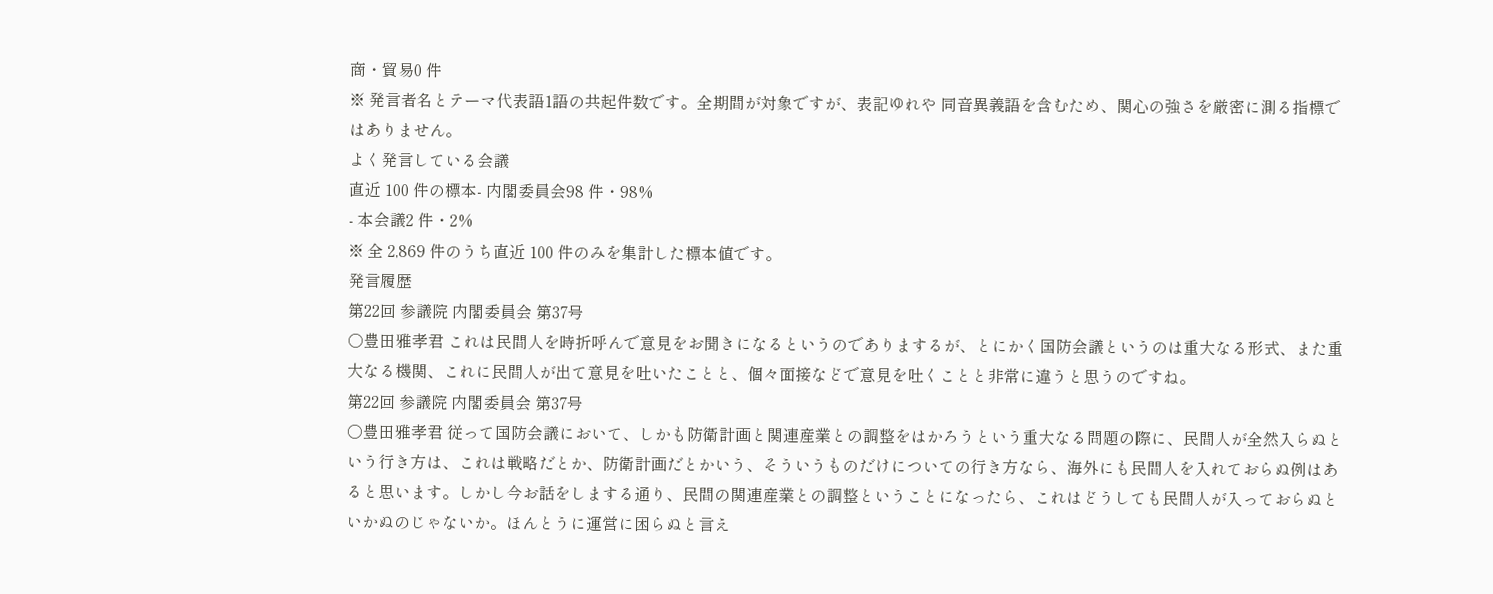商・貿易0 件
※ 発言者名とテーマ代表語1語の共起件数です。全期間が対象ですが、表記ゆれや 同音異義語を含むため、関心の強さを厳密に測る指標ではありません。
よく発言している会議
直近 100 件の標本- 内閣委員会98 件・98%
- 本会議2 件・2%
※ 全 2,869 件のうち直近 100 件のみを集計した標本値です。
発言履歴
第22回 参議院 内閣委員会 第37号
○豊田雅孝君 これは民間人を時折呼んで意見をお聞きになるというのでありまするが、とにかく国防会議というのは重大なる形式、また重大なる機関、これに民間人が出て意見を吐いたことと、個々面接などで意見を吐くことと非常に違うと思うのですね。
第22回 参議院 内閣委員会 第37号
○豊田雅孝君 従って国防会議において、しかも防衛計画と関連産業との調整をはかろうという重大なる問題の際に、民間人が全然入らぬという行き方は、これは戦略だとか、防衛計画だとかいう、そういうものだけについての行き方なら、海外にも民間人を入れておらぬ例はあると思います。しかし今お話をしまする通り、民間の関連産業との調整ということになったら、これはどうしても民間人が入っておらぬといかぬのじゃないか。ほんとうに運営に困らぬと言え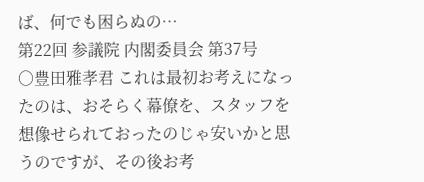ば、何でも困らぬの…
第22回 参議院 内閣委員会 第37号
○豊田雅孝君 これは最初お考えになったのは、おそらく幕僚を、スタッフを想像せられておったのじゃ安いかと思うのですが、その後お考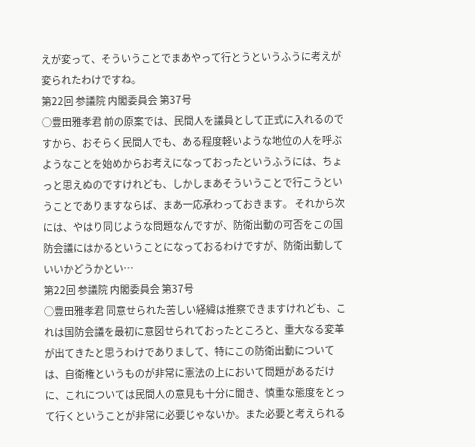えが変って、そういうことでまあやって行とうというふうに考えが変られたわけですね。
第22回 参議院 内閣委員会 第37号
○豊田雅孝君 前の原案では、民間人を議員として正式に入れるのですから、おそらく民間人でも、ある程度軽いような地位の人を呼ぶようなことを始めからお考えになっておったというふうには、ちょっと思えぬのですけれども、しかしまあそういうことで行こうということでありますならば、まあ一応承わっておきます。 それから次には、やはり同じような問題なんですが、防衛出動の可否をこの国防会議にはかるということになっておるわけですが、防衛出動していいかどうかとい…
第22回 参議院 内閣委員会 第37号
○豊田雅孝君 同意せられた苦しい経緯は推察できますけれども、これは国防会議を最初に意図せられておったところと、重大なる変革が出てきたと思うわけでありまして、特にこの防衛出動については、自衛権というものが非常に憲法の上において問題があるだけに、これについては民間人の意見も十分に聞き、慎重な態度をとって行くということが非常に必要じゃないか。また必要と考えられる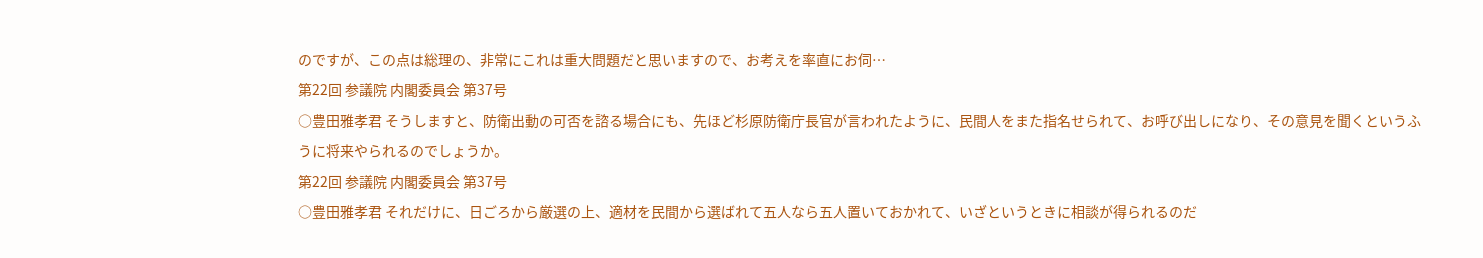のですが、この点は総理の、非常にこれは重大問題だと思いますので、お考えを率直にお伺…
第22回 参議院 内閣委員会 第37号
○豊田雅孝君 そうしますと、防衛出動の可否を諮る場合にも、先ほど杉原防衛庁長官が言われたように、民間人をまた指名せられて、お呼び出しになり、その意見を聞くというふうに将来やられるのでしょうか。
第22回 参議院 内閣委員会 第37号
○豊田雅孝君 それだけに、日ごろから厳選の上、適材を民間から選ばれて五人なら五人置いておかれて、いざというときに相談が得られるのだ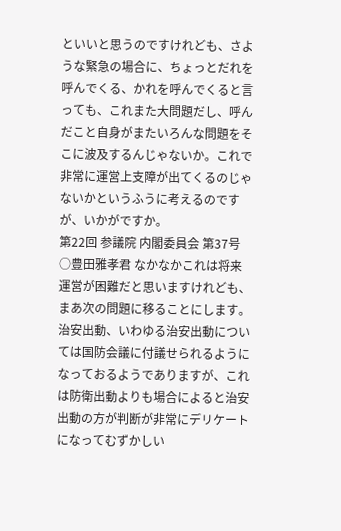といいと思うのですけれども、さような緊急の場合に、ちょっとだれを呼んでくる、かれを呼んでくると言っても、これまた大問題だし、呼んだこと自身がまたいろんな問題をそこに波及するんじゃないか。これで非常に運営上支障が出てくるのじゃないかというふうに考えるのですが、いかがですか。
第22回 参議院 内閣委員会 第37号
○豊田雅孝君 なかなかこれは将来運営が困難だと思いますけれども、まあ次の問題に移ることにします。 治安出動、いわゆる治安出動については国防会議に付議せられるようになっておるようでありますが、これは防衛出動よりも場合によると治安出動の方が判断が非常にデリケートになってむずかしい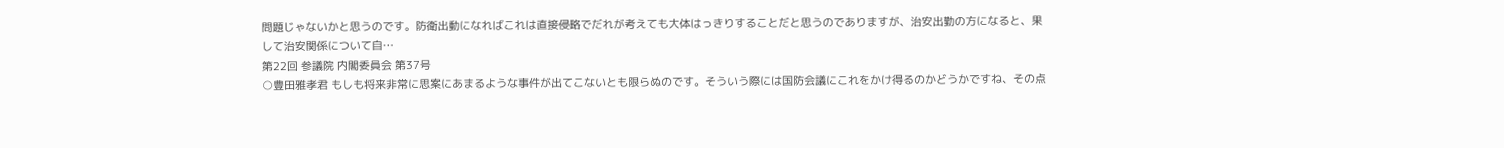問題じゃないかと思うのです。防衛出動になればこれは直接侵略でだれが考えても大体はっきりすることだと思うのでありますが、治安出勤の方になると、果して治安関係について自…
第22回 参議院 内閣委員会 第37号
○豊田雅孝君 もしも将来非常に思案にあまるような事件が出てこないとも限らぬのです。そういう際には国防会議にこれをかけ得るのかどうかですね、その点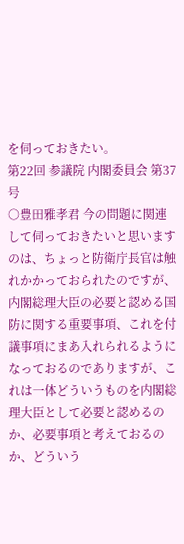を伺っておきたい。
第22回 参議院 内閣委員会 第37号
○豊田雅孝君 今の問題に関連して伺っておきたいと思いますのは、ちょっと防衛庁長官は触れかかっておられたのですが、内閣総理大臣の必要と認める国防に関する重要事項、これを付議事項にまあ入れられるようになっておるのでありますが、これは一体どういうものを内閣総理大臣として必要と認めるのか、必要事項と考えておるのか、どういう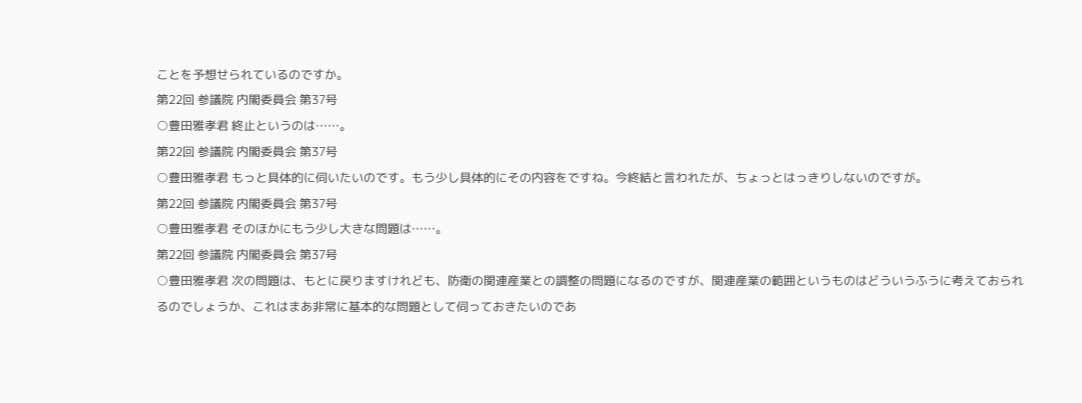ことを予想せられているのですか。
第22回 参議院 内閣委員会 第37号
○豊田雅孝君 終止というのは……。
第22回 参議院 内閣委員会 第37号
○豊田雅孝君 もっと具体的に伺いたいのです。もう少し具体的にその内容をですね。今終結と言われたが、ちょっとはっきりしないのですが。
第22回 参議院 内閣委員会 第37号
○豊田雅孝君 そのほかにもう少し大きな問題は……。
第22回 参議院 内閣委員会 第37号
○豊田雅孝君 次の問題は、もとに戻りますけれども、防衛の関連産業との調整の問題になるのですが、関連産業の範囲というものはどういうふうに考えておられるのでしょうか、これはまあ非常に基本的な問題として伺っておきたいのであ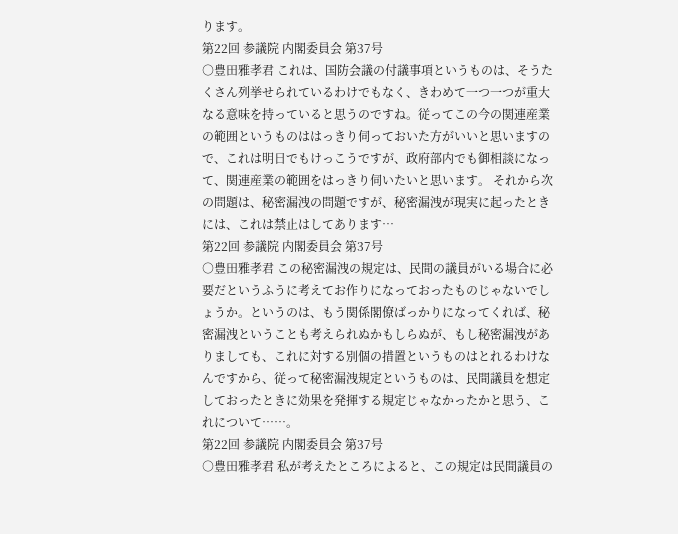ります。
第22回 参議院 内閣委員会 第37号
○豊田雅孝君 これは、国防会議の付議事項というものは、そうたくさん列挙せられているわけでもなく、きわめて一つ一つが重大なる意味を持っていると思うのですね。従ってこの今の関連産業の範囲というものははっきり伺っておいた方がいいと思いますので、これは明日でもけっこうですが、政府部内でも御相談になって、関連産業の範囲をはっきり伺いたいと思います。 それから次の問題は、秘密漏洩の問題ですが、秘密漏洩が現実に起ったときには、これは禁止はしてあります…
第22回 参議院 内閣委員会 第37号
○豊田雅孝君 この秘密漏洩の規定は、民間の議員がいる場合に必要だというふうに考えてお作りになっておったものじゃないでしょうか。というのは、もう関係閣僚ばっかりになってくれば、秘密漏洩ということも考えられぬかもしらぬが、もし秘密漏洩がありましても、これに対する別個の措置というものはとれるわけなんですから、従って秘密漏洩規定というものは、民間議員を想定しておったときに効果を発揮する規定じゃなかったかと思う、これについて……。
第22回 参議院 内閣委員会 第37号
○豊田雅孝君 私が考えたところによると、この規定は民間議員の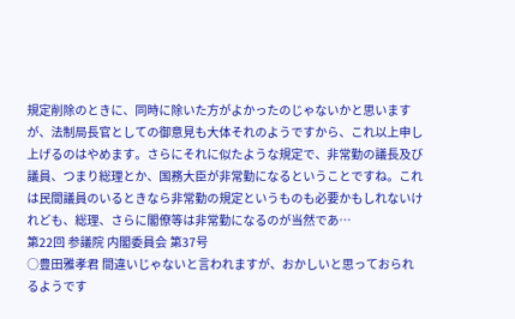規定削除のときに、同時に除いた方がよかったのじゃないかと思いますが、法制局長官としての御意見も大体それのようですから、これ以上申し上げるのはやめます。さらにそれに似たような規定で、非常勤の議長及び議員、つまり総理とか、国務大臣が非常勤になるということですね。これは民間議員のいるときなら非常勤の規定というものも必要かもしれないけれども、総理、さらに閣僚等は非常勤になるのが当然であ…
第22回 参議院 内閣委員会 第37号
○豊田雅孝君 間違いじゃないと言われますが、おかしいと思っておられるようです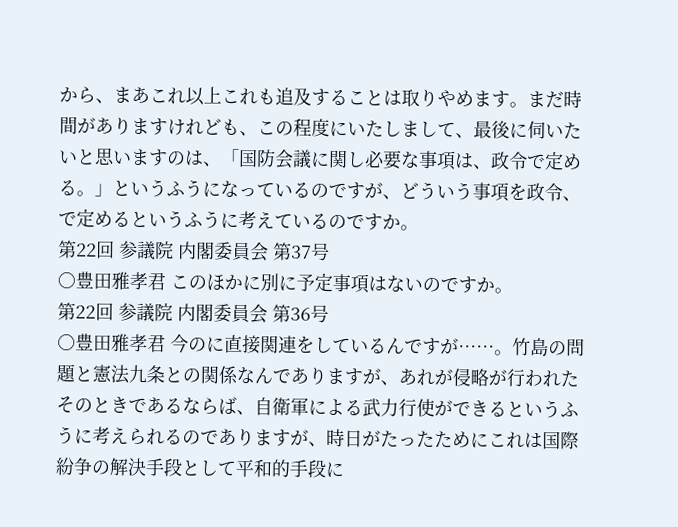から、まあこれ以上これも追及することは取りやめます。まだ時間がありますけれども、この程度にいたしまして、最後に伺いたいと思いますのは、「国防会議に関し必要な事項は、政令で定める。」というふうになっているのですが、どういう事項を政令、で定めるというふうに考えているのですか。
第22回 参議院 内閣委員会 第37号
○豊田雅孝君 このほかに別に予定事項はないのですか。
第22回 参議院 内閣委員会 第36号
○豊田雅孝君 今のに直接関連をしているんですが……。竹島の問題と憲法九条との関係なんでありますが、あれが侵略が行われたそのときであるならば、自衛軍による武力行使ができるというふうに考えられるのでありますが、時日がたったためにこれは国際紛争の解決手段として平和的手段に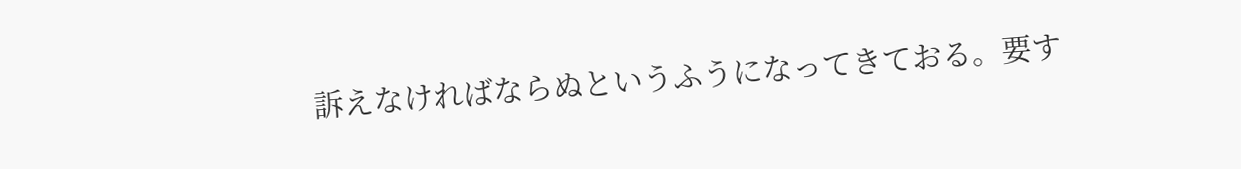訴えなければならぬというふうになってきておる。要す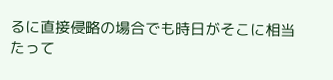るに直接侵略の場合でも時日がそこに相当たって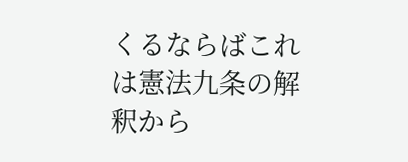くるならばこれは憲法九条の解釈から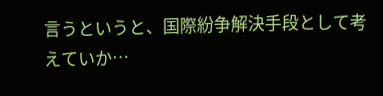言うというと、国際紛争解決手段として考えていか…